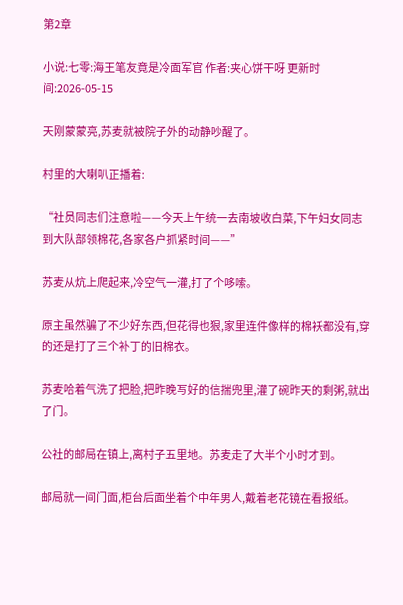第2章

小说:七零:海王笔友竟是冷面军官 作者:夹心饼干呀 更新时间:2026-05-15

天刚蒙蒙亮,苏麦就被院子外的动静吵醒了。

村里的大喇叭正播着:

“社员同志们注意啦——今天上午统一去南坡收白菜,下午妇女同志到大队部领棉花,各家各户抓紧时间——”

苏麦从炕上爬起来,冷空气一灌,打了个哆嗦。

原主虽然骗了不少好东西,但花得也狠,家里连件像样的棉袄都没有,穿的还是打了三个补丁的旧棉衣。

苏麦哈着气洗了把脸,把昨晚写好的信揣兜里,灌了碗昨天的剩粥,就出了门。

公社的邮局在镇上,离村子五里地。苏麦走了大半个小时才到。

邮局就一间门面,柜台后面坐着个中年男人,戴着老花镜在看报纸。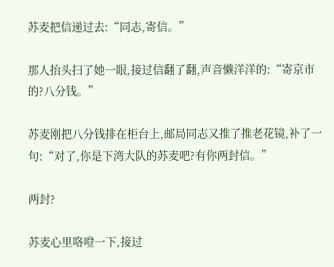苏麦把信递过去:“同志,寄信。”

那人抬头扫了她一眼,接过信翻了翻,声音懒洋洋的:“寄京市的?八分钱。”

苏麦刚把八分钱排在柜台上,邮局同志又推了推老花镜,补了一句:“对了,你是下湾大队的苏麦吧?有你两封信。”

两封?

苏麦心里咯噔一下,接过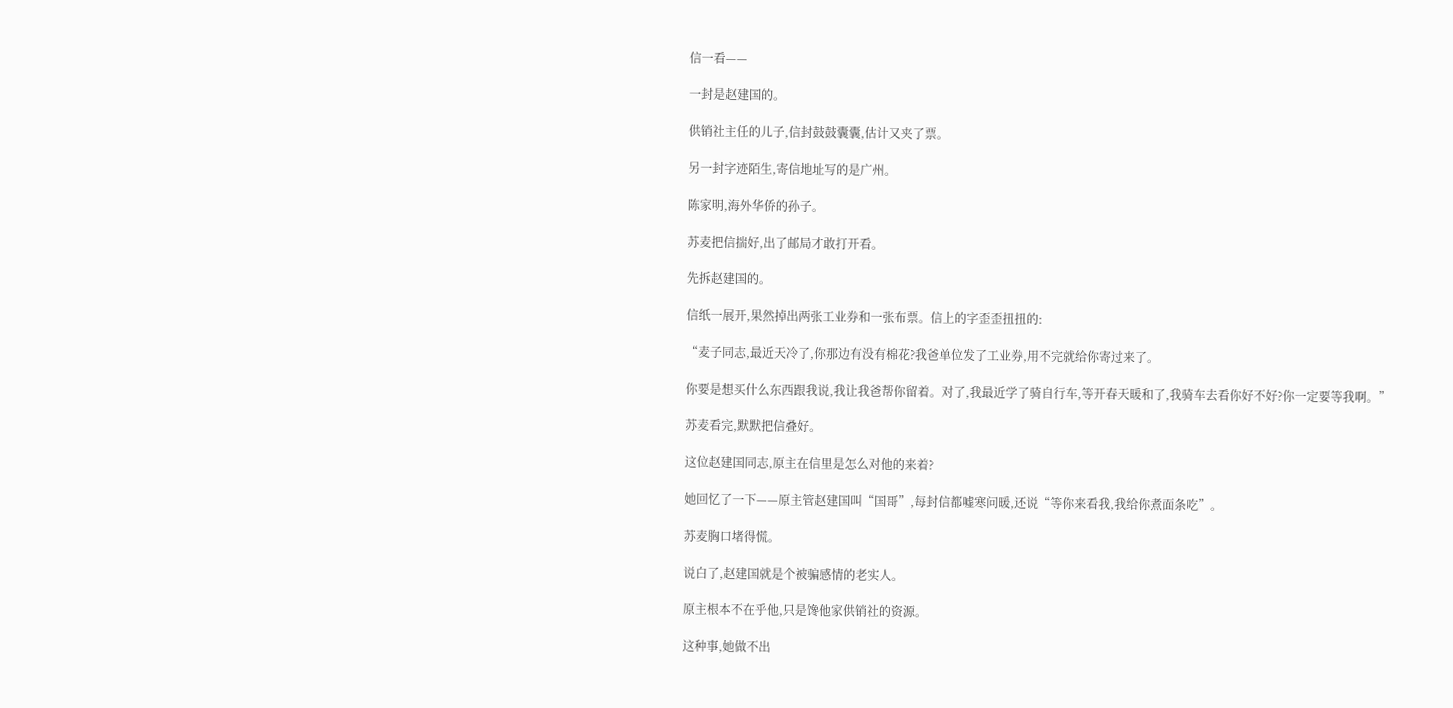信一看——

一封是赵建国的。

供销社主任的儿子,信封鼓鼓囊囊,估计又夹了票。

另一封字迹陌生,寄信地址写的是广州。

陈家明,海外华侨的孙子。

苏麦把信揣好,出了邮局才敢打开看。

先拆赵建国的。

信纸一展开,果然掉出两张工业券和一张布票。信上的字歪歪扭扭的:

“麦子同志,最近天冷了,你那边有没有棉花?我爸单位发了工业券,用不完就给你寄过来了。

你要是想买什么东西跟我说,我让我爸帮你留着。对了,我最近学了骑自行车,等开春天暖和了,我骑车去看你好不好?你一定要等我啊。”

苏麦看完,默默把信叠好。

这位赵建国同志,原主在信里是怎么对他的来着?

她回忆了一下——原主管赵建国叫“国哥”,每封信都嘘寒问暖,还说“等你来看我,我给你煮面条吃”。

苏麦胸口堵得慌。

说白了,赵建国就是个被骗感情的老实人。

原主根本不在乎他,只是馋他家供销社的资源。

这种事,她做不出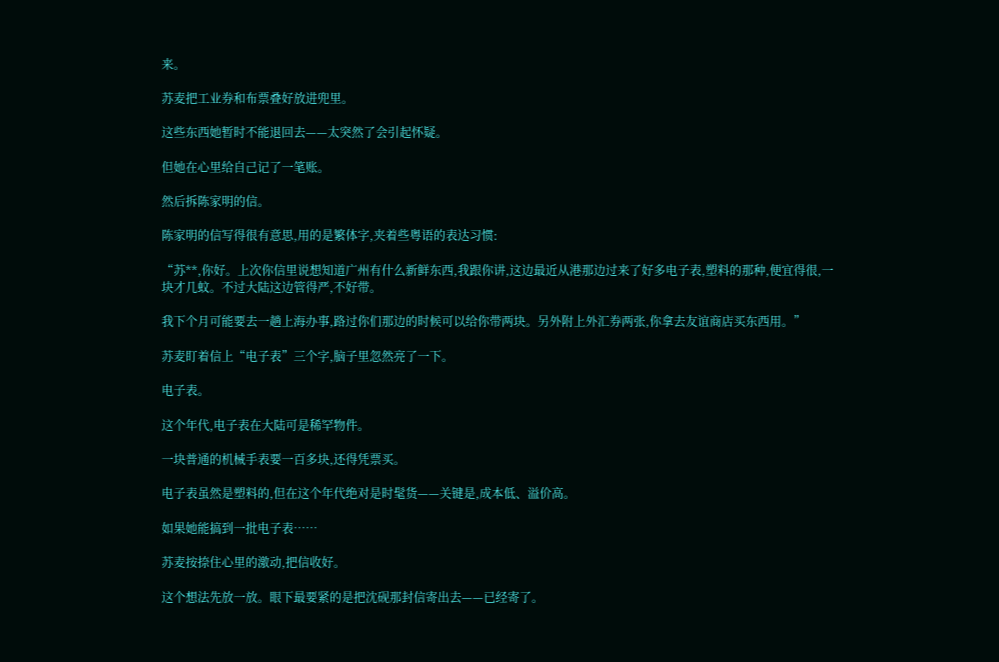来。

苏麦把工业券和布票叠好放进兜里。

这些东西她暂时不能退回去——太突然了会引起怀疑。

但她在心里给自己记了一笔账。

然后拆陈家明的信。

陈家明的信写得很有意思,用的是繁体字,夹着些粤语的表达习惯:

“苏**,你好。上次你信里说想知道广州有什么新鲜东西,我跟你讲,这边最近从港那边过来了好多电子表,塑料的那种,便宜得很,一块才几蚊。不过大陆这边管得严,不好带。

我下个月可能要去一趟上海办事,路过你们那边的时候可以给你带两块。另外附上外汇券两张,你拿去友谊商店买东西用。”

苏麦盯着信上“电子表”三个字,脑子里忽然亮了一下。

电子表。

这个年代,电子表在大陆可是稀罕物件。

一块普通的机械手表要一百多块,还得凭票买。

电子表虽然是塑料的,但在这个年代绝对是时髦货——关键是,成本低、溢价高。

如果她能搞到一批电子表……

苏麦按捺住心里的激动,把信收好。

这个想法先放一放。眼下最要紧的是把沈砚那封信寄出去——已经寄了。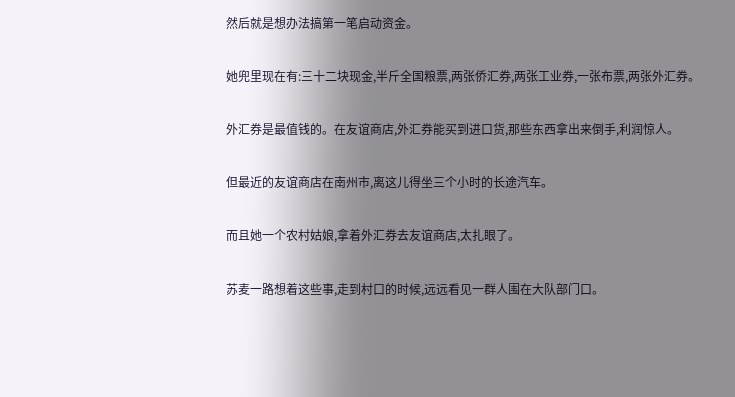然后就是想办法搞第一笔启动资金。

她兜里现在有:三十二块现金,半斤全国粮票,两张侨汇券,两张工业券,一张布票,两张外汇券。

外汇券是最值钱的。在友谊商店,外汇券能买到进口货,那些东西拿出来倒手,利润惊人。

但最近的友谊商店在南州市,离这儿得坐三个小时的长途汽车。

而且她一个农村姑娘,拿着外汇券去友谊商店,太扎眼了。

苏麦一路想着这些事,走到村口的时候,远远看见一群人围在大队部门口。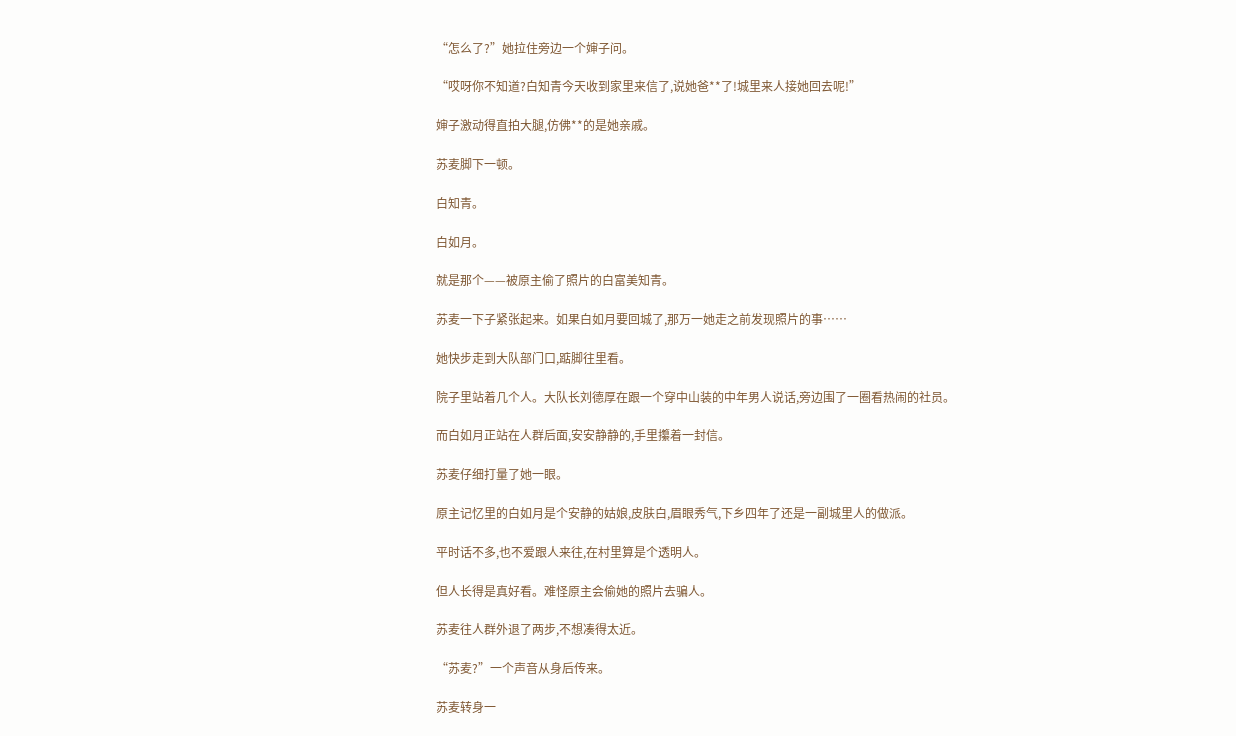“怎么了?”她拉住旁边一个婶子问。

“哎呀你不知道?白知青今天收到家里来信了,说她爸**了!城里来人接她回去呢!”

婶子激动得直拍大腿,仿佛**的是她亲戚。

苏麦脚下一顿。

白知青。

白如月。

就是那个——被原主偷了照片的白富美知青。

苏麦一下子紧张起来。如果白如月要回城了,那万一她走之前发现照片的事……

她快步走到大队部门口,踮脚往里看。

院子里站着几个人。大队长刘德厚在跟一个穿中山装的中年男人说话,旁边围了一圈看热闹的社员。

而白如月正站在人群后面,安安静静的,手里攥着一封信。

苏麦仔细打量了她一眼。

原主记忆里的白如月是个安静的姑娘,皮肤白,眉眼秀气,下乡四年了还是一副城里人的做派。

平时话不多,也不爱跟人来往,在村里算是个透明人。

但人长得是真好看。难怪原主会偷她的照片去骗人。

苏麦往人群外退了两步,不想凑得太近。

“苏麦?”一个声音从身后传来。

苏麦转身一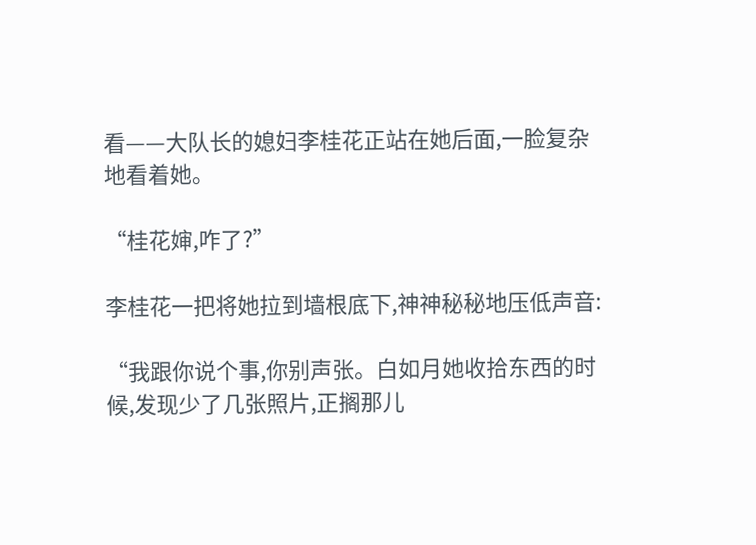看——大队长的媳妇李桂花正站在她后面,一脸复杂地看着她。

“桂花婶,咋了?”

李桂花一把将她拉到墙根底下,神神秘秘地压低声音:

“我跟你说个事,你别声张。白如月她收拾东西的时候,发现少了几张照片,正搁那儿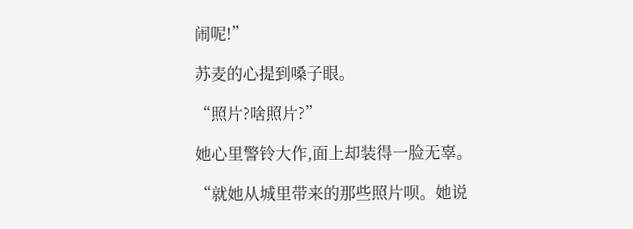闹呢!”

苏麦的心提到嗓子眼。

“照片?啥照片?”

她心里警铃大作,面上却装得一脸无辜。

“就她从城里带来的那些照片呗。她说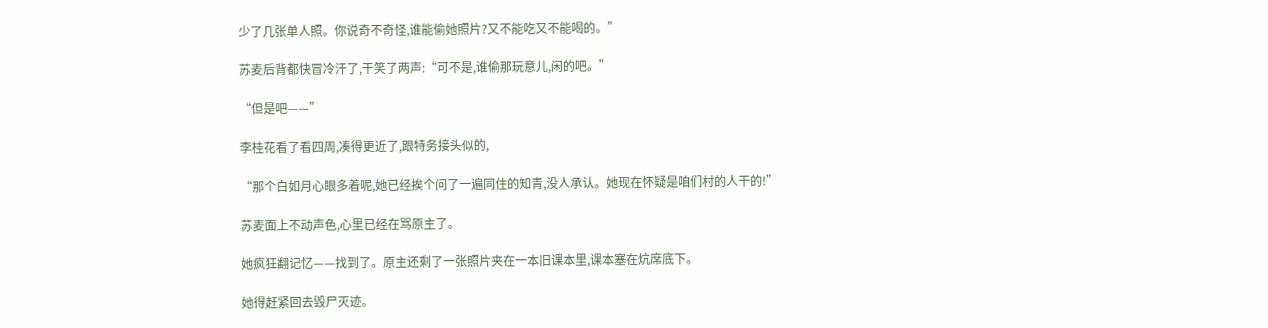少了几张单人照。你说奇不奇怪,谁能偷她照片?又不能吃又不能喝的。”

苏麦后背都快冒冷汗了,干笑了两声:“可不是,谁偷那玩意儿,闲的吧。”

“但是吧——”

李桂花看了看四周,凑得更近了,跟特务接头似的,

“那个白如月心眼多着呢,她已经挨个问了一遍同住的知青,没人承认。她现在怀疑是咱们村的人干的!”

苏麦面上不动声色,心里已经在骂原主了。

她疯狂翻记忆——找到了。原主还剩了一张照片夹在一本旧课本里,课本塞在炕席底下。

她得赶紧回去毁尸灭迹。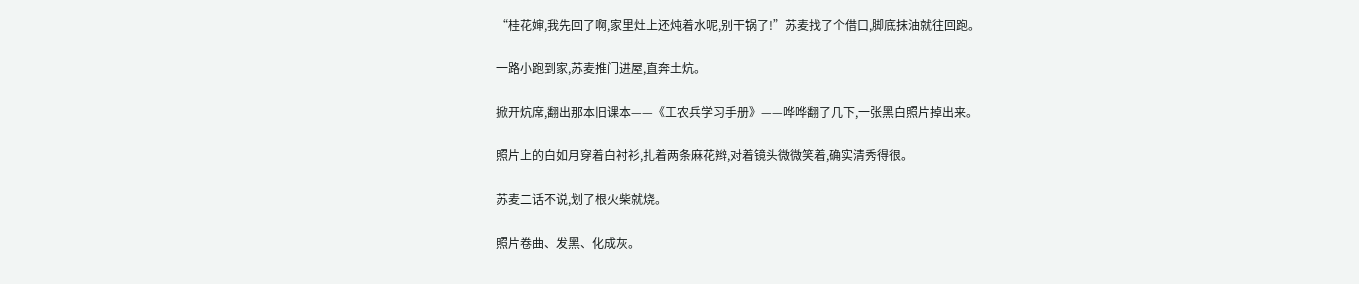“桂花婶,我先回了啊,家里灶上还炖着水呢,别干锅了!”苏麦找了个借口,脚底抹油就往回跑。

一路小跑到家,苏麦推门进屋,直奔土炕。

掀开炕席,翻出那本旧课本——《工农兵学习手册》——哗哗翻了几下,一张黑白照片掉出来。

照片上的白如月穿着白衬衫,扎着两条麻花辫,对着镜头微微笑着,确实清秀得很。

苏麦二话不说,划了根火柴就烧。

照片卷曲、发黑、化成灰。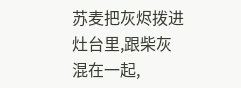苏麦把灰烬拨进灶台里,跟柴灰混在一起,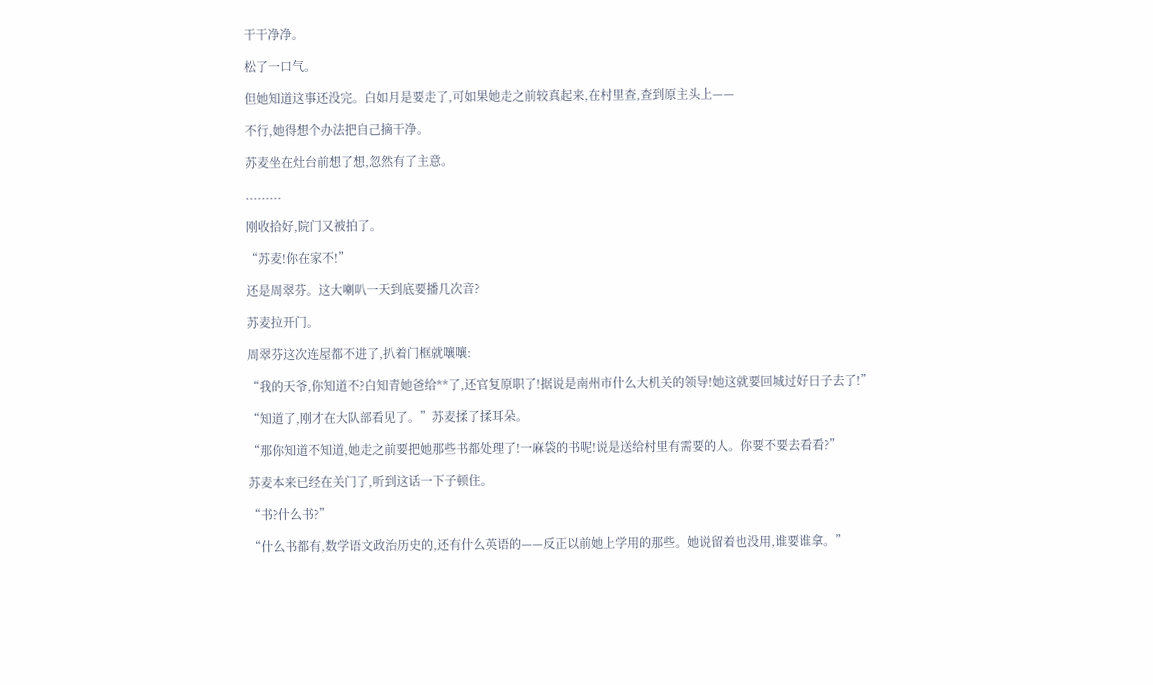干干净净。

松了一口气。

但她知道这事还没完。白如月是要走了,可如果她走之前较真起来,在村里查,查到原主头上——

不行,她得想个办法把自己摘干净。

苏麦坐在灶台前想了想,忽然有了主意。

.........

刚收拾好,院门又被拍了。

“苏麦!你在家不!”

还是周翠芬。这大喇叭一天到底要播几次音?

苏麦拉开门。

周翠芬这次连屋都不进了,扒着门框就嚷嚷:

“我的天爷,你知道不?白知青她爸给**了,还官复原职了!据说是南州市什么大机关的领导!她这就要回城过好日子去了!”

“知道了,刚才在大队部看见了。”苏麦揉了揉耳朵。

“那你知道不知道,她走之前要把她那些书都处理了!一麻袋的书呢!说是送给村里有需要的人。你要不要去看看?”

苏麦本来已经在关门了,听到这话一下子顿住。

“书?什么书?”

“什么书都有,数学语文政治历史的,还有什么英语的——反正以前她上学用的那些。她说留着也没用,谁要谁拿。”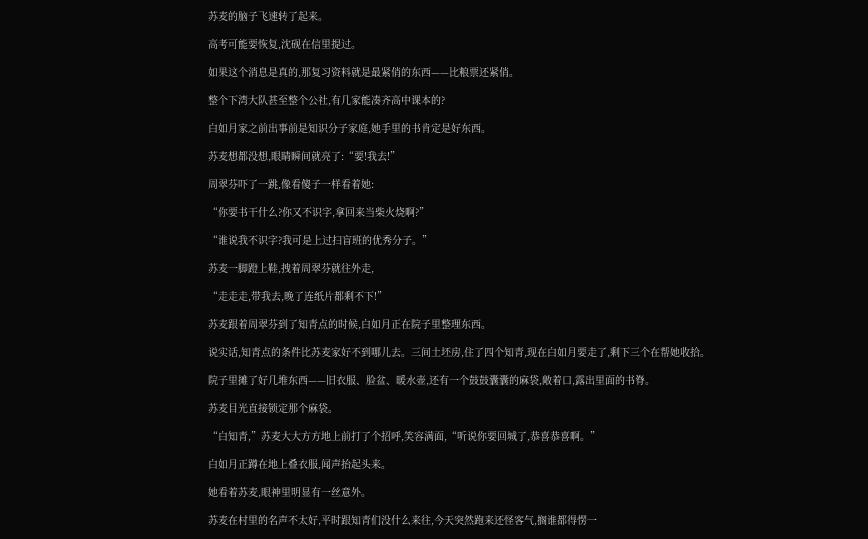苏麦的脑子飞速转了起来。

高考可能要恢复,沈砚在信里提过。

如果这个消息是真的,那复习资料就是最紧俏的东西——比粮票还紧俏。

整个下湾大队甚至整个公社,有几家能凑齐高中课本的?

白如月家之前出事前是知识分子家庭,她手里的书肯定是好东西。

苏麦想都没想,眼睛瞬间就亮了:“要!我去!”

周翠芬吓了一跳,像看傻子一样看着她:

“你要书干什么?你又不识字,拿回来当柴火烧啊?”

“谁说我不识字?我可是上过扫盲班的优秀分子。”

苏麦一脚蹬上鞋,拽着周翠芬就往外走,

“走走走,带我去,晚了连纸片都剩不下!”

苏麦跟着周翠芬到了知青点的时候,白如月正在院子里整理东西。

说实话,知青点的条件比苏麦家好不到哪儿去。三间土坯房,住了四个知青,现在白如月要走了,剩下三个在帮她收拾。

院子里摊了好几堆东西——旧衣服、脸盆、暖水壶,还有一个鼓鼓囊囊的麻袋,敞着口,露出里面的书脊。

苏麦目光直接锁定那个麻袋。

“白知青,”苏麦大大方方地上前打了个招呼,笑容满面,“听说你要回城了,恭喜恭喜啊。”

白如月正蹲在地上叠衣服,闻声抬起头来。

她看着苏麦,眼神里明显有一丝意外。

苏麦在村里的名声不太好,平时跟知青们没什么来往,今天突然跑来还怪客气,搁谁都得愣一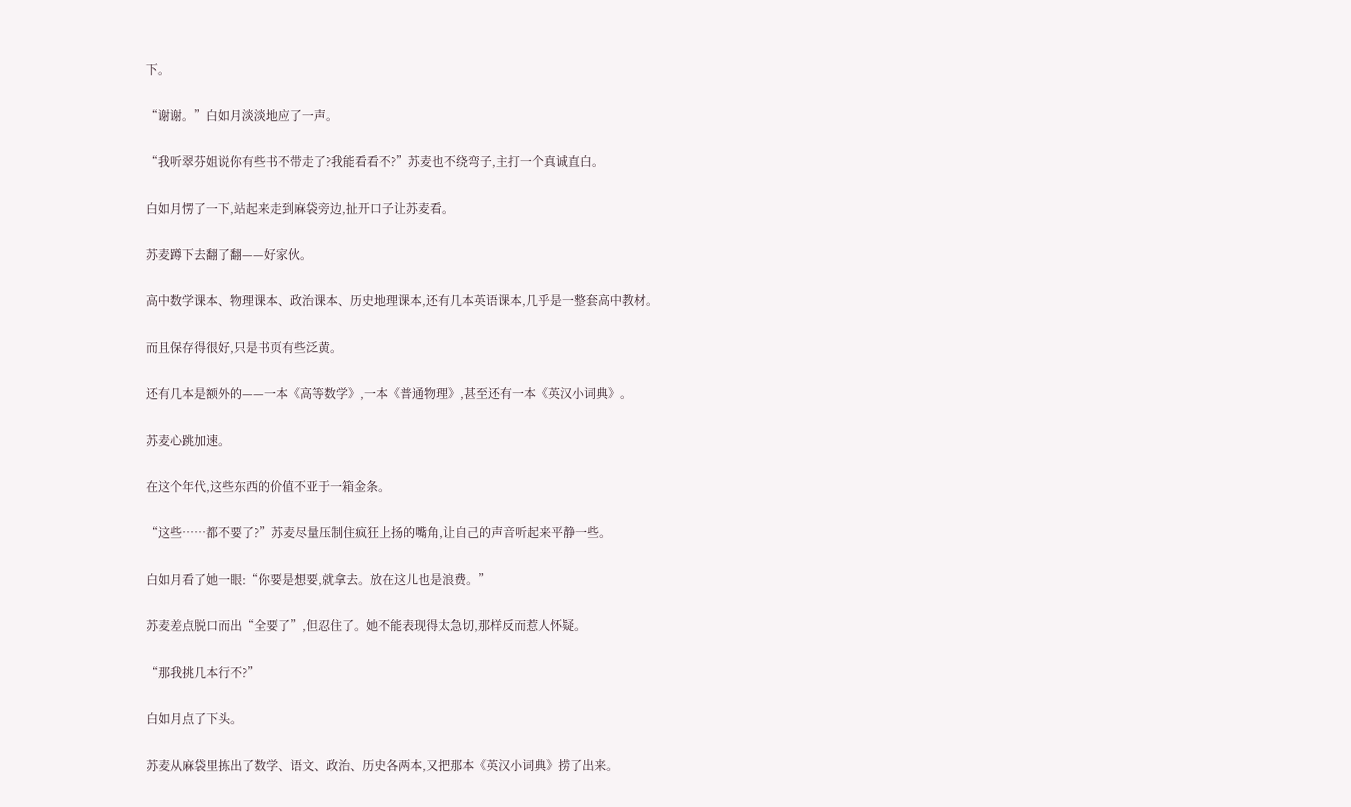下。

“谢谢。”白如月淡淡地应了一声。

“我听翠芬姐说你有些书不带走了?我能看看不?”苏麦也不绕弯子,主打一个真诚直白。

白如月愣了一下,站起来走到麻袋旁边,扯开口子让苏麦看。

苏麦蹲下去翻了翻——好家伙。

高中数学课本、物理课本、政治课本、历史地理课本,还有几本英语课本,几乎是一整套高中教材。

而且保存得很好,只是书页有些泛黄。

还有几本是额外的——一本《高等数学》,一本《普通物理》,甚至还有一本《英汉小词典》。

苏麦心跳加速。

在这个年代,这些东西的价值不亚于一箱金条。

“这些……都不要了?”苏麦尽量压制住疯狂上扬的嘴角,让自己的声音听起来平静一些。

白如月看了她一眼:“你要是想要,就拿去。放在这儿也是浪费。”

苏麦差点脱口而出“全要了”,但忍住了。她不能表现得太急切,那样反而惹人怀疑。

“那我挑几本行不?”

白如月点了下头。

苏麦从麻袋里拣出了数学、语文、政治、历史各两本,又把那本《英汉小词典》捞了出来。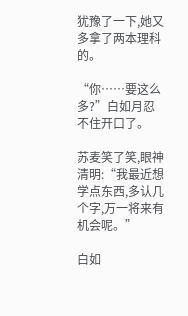犹豫了一下,她又多拿了两本理科的。

“你……要这么多?”白如月忍不住开口了。

苏麦笑了笑,眼神清明:“我最近想学点东西,多认几个字,万一将来有机会呢。”

白如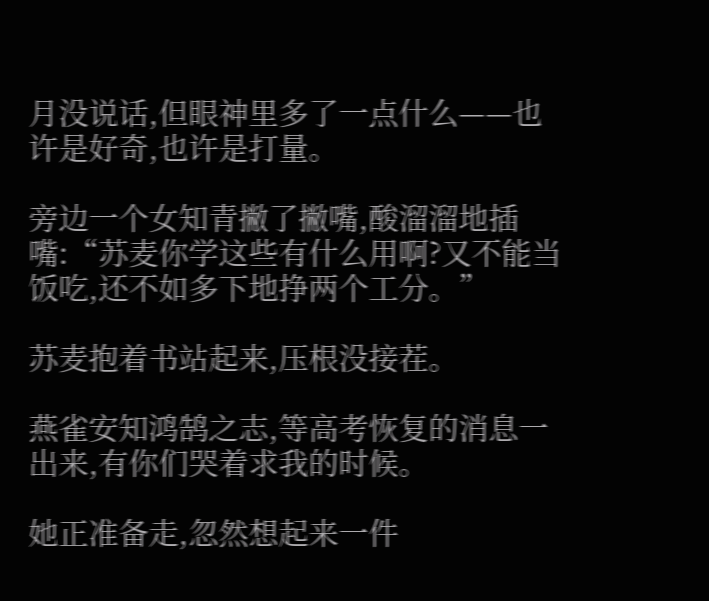月没说话,但眼神里多了一点什么——也许是好奇,也许是打量。

旁边一个女知青撇了撇嘴,酸溜溜地插嘴:“苏麦你学这些有什么用啊?又不能当饭吃,还不如多下地挣两个工分。”

苏麦抱着书站起来,压根没接茬。

燕雀安知鸿鹄之志,等高考恢复的消息一出来,有你们哭着求我的时候。

她正准备走,忽然想起来一件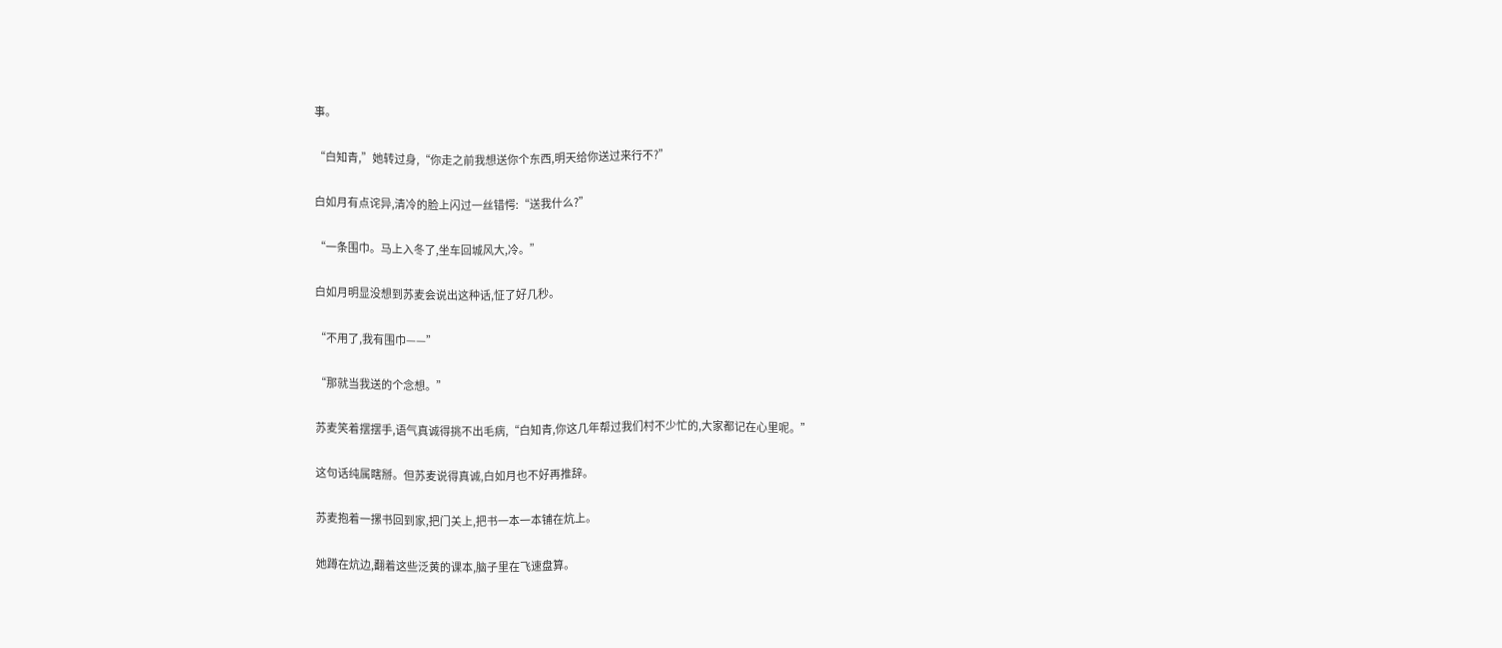事。

“白知青,”她转过身,“你走之前我想送你个东西,明天给你送过来行不?”

白如月有点诧异,清冷的脸上闪过一丝错愕:“送我什么?”

“一条围巾。马上入冬了,坐车回城风大,冷。”

白如月明显没想到苏麦会说出这种话,怔了好几秒。

“不用了,我有围巾——”

“那就当我送的个念想。”

苏麦笑着摆摆手,语气真诚得挑不出毛病,“白知青,你这几年帮过我们村不少忙的,大家都记在心里呢。”

这句话纯属瞎掰。但苏麦说得真诚,白如月也不好再推辞。

苏麦抱着一摞书回到家,把门关上,把书一本一本铺在炕上。

她蹲在炕边,翻着这些泛黄的课本,脑子里在飞速盘算。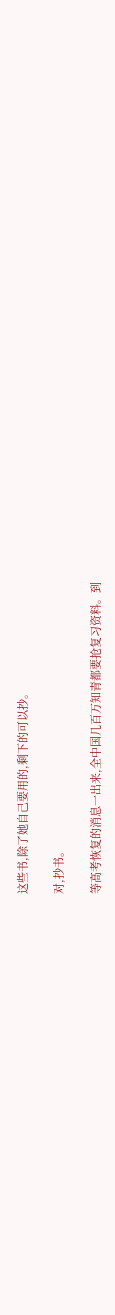这些书,除了她自己要用的,剩下的可以抄。

对,抄书。

等高考恢复的消息一出来,全中国几百万知青都要抢复习资料。到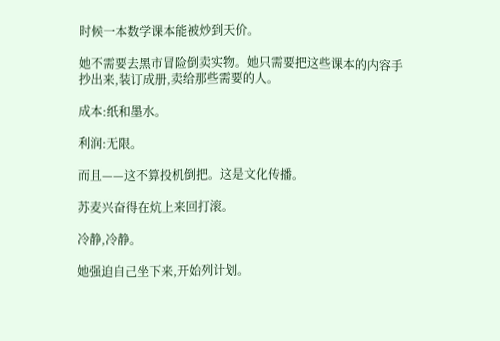时候一本数学课本能被炒到天价。

她不需要去黑市冒险倒卖实物。她只需要把这些课本的内容手抄出来,装订成册,卖给那些需要的人。

成本:纸和墨水。

利润:无限。

而且——这不算投机倒把。这是文化传播。

苏麦兴奋得在炕上来回打滚。

冷静,冷静。

她强迫自己坐下来,开始列计划。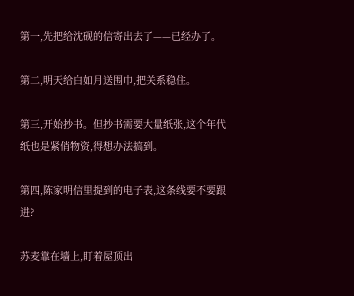第一,先把给沈砚的信寄出去了——已经办了。

第二,明天给白如月送围巾,把关系稳住。

第三,开始抄书。但抄书需要大量纸张,这个年代纸也是紧俏物资,得想办法搞到。

第四,陈家明信里提到的电子表,这条线要不要跟进?

苏麦靠在墙上,盯着屋顶出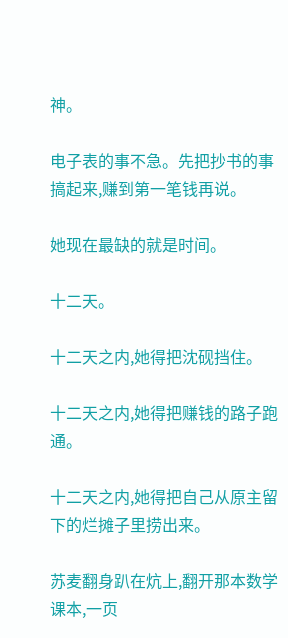神。

电子表的事不急。先把抄书的事搞起来,赚到第一笔钱再说。

她现在最缺的就是时间。

十二天。

十二天之内,她得把沈砚挡住。

十二天之内,她得把赚钱的路子跑通。

十二天之内,她得把自己从原主留下的烂摊子里捞出来。

苏麦翻身趴在炕上,翻开那本数学课本,一页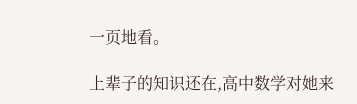一页地看。

上辈子的知识还在,高中数学对她来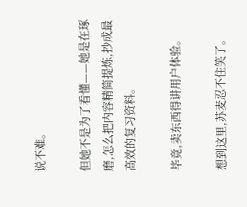说不难。

但她不是为了看懂——她是在琢磨,怎么把内容精简提炼,抄成最高效的复习资料。

毕竟,卖东西得讲用户体验。

想到这里,苏麦忍不住笑了。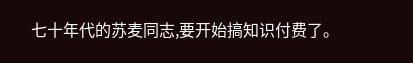七十年代的苏麦同志,要开始搞知识付费了。